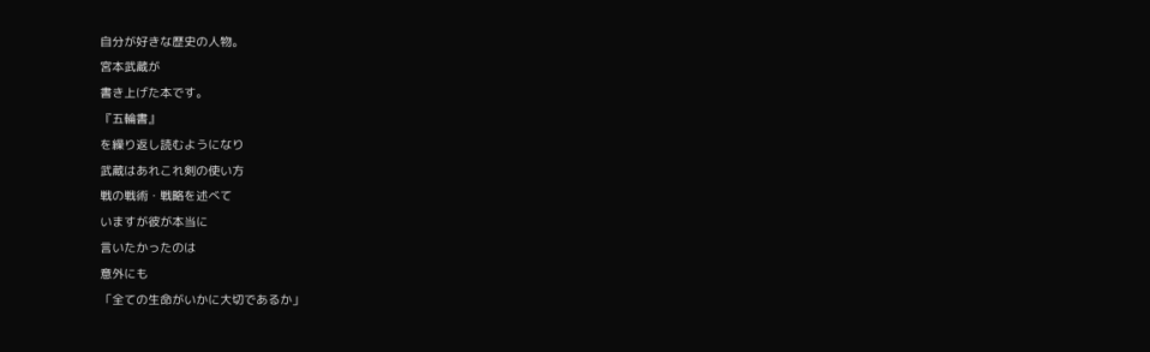自分が好きな歴史の人物。
宮本武蔵が
書き上げた本です。
『五輪書』
を繰り返し読むようになり
武蔵はあれこれ剣の使い方
戦の戦術・戦略を述べて
いますが彼が本当に
言いたかったのは
意外にも
「全ての生命がいかに大切であるか」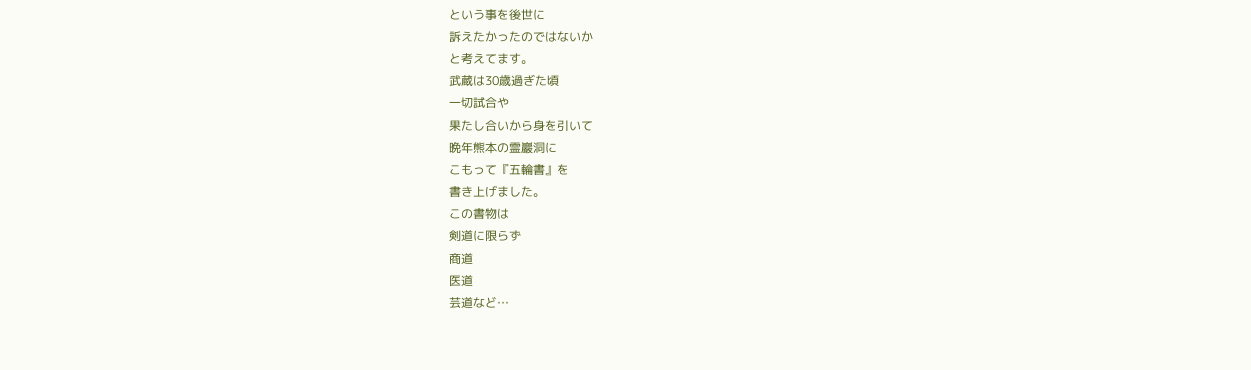という事を後世に
訴えたかったのではないか
と考えてます。
武蔵は30歳過ぎた頃
一切試合や
果たし合いから身を引いて
晩年熊本の霊巖洞に
こもって『五輪書』を
書き上げました。
この書物は
剣道に限らず
商道
医道
芸道など…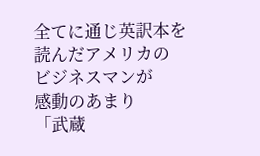全てに通じ英訳本を
読んだアメリカの
ビジネスマンが
感動のあまり
「武蔵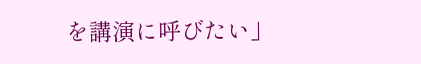を講演に呼びたい」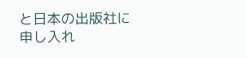と日本の出版社に
申し入れ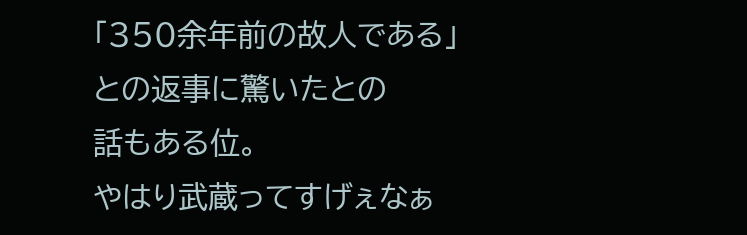「350余年前の故人である」
との返事に驚いたとの
話もある位。
やはり武蔵ってすげぇなぁ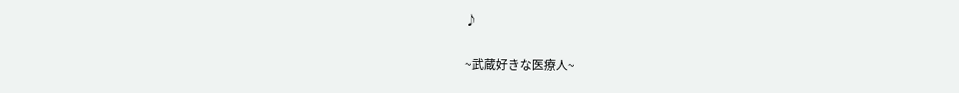♪

~武蔵好きな医療人~